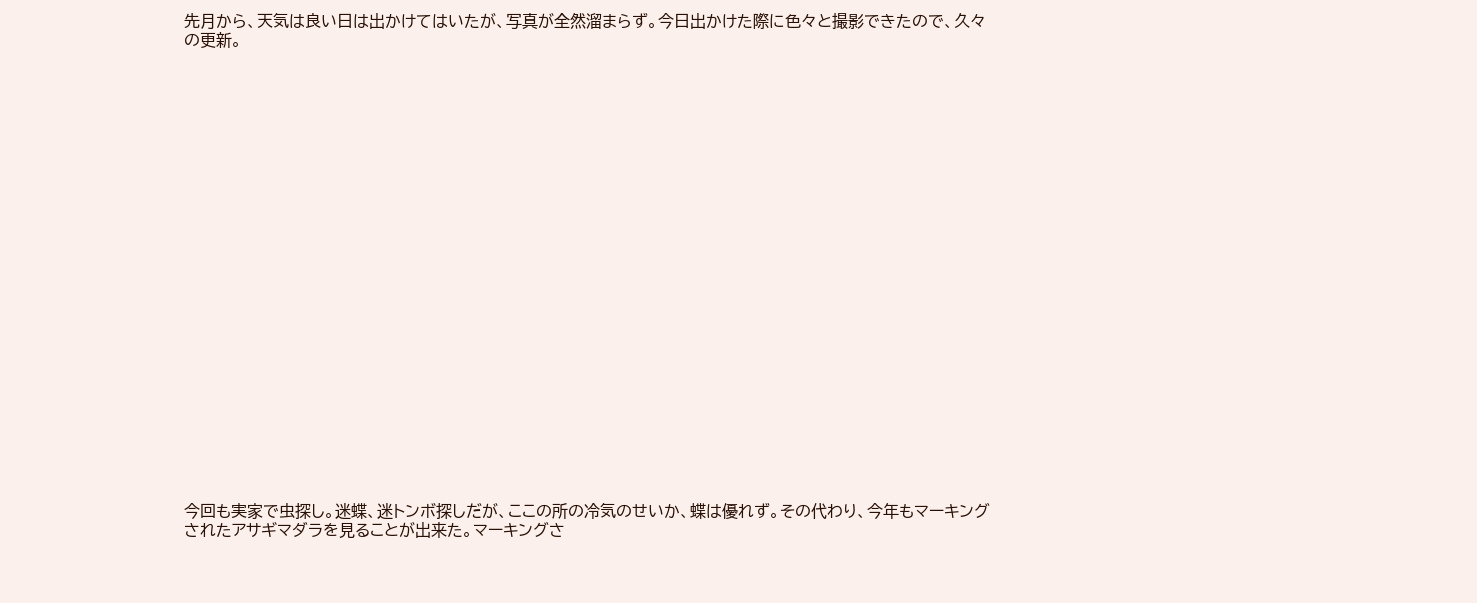先月から、天気は良い日は出かけてはいたが、写真が全然溜まらず。今日出かけた際に色々と撮影できたので、久々の更新。























今回も実家で虫探し。迷蝶、迷トンボ探しだが、ここの所の冷気のせいか、蝶は優れず。その代わり、今年もマーキングされたアサギマダラを見ることが出来た。マーキングさ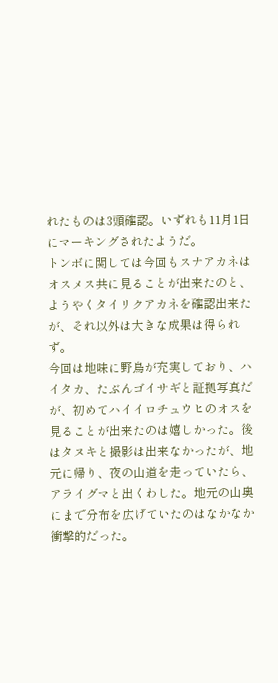れたものは3頭確認。いずれも11月1日にマーキングされたようだ。
トンボに関しては今回もスナアカネはオスメス共に見ることが出来たのと、ようやくタイリクアカネを確認出来たが、それ以外は大きな成果は得られず。
今回は地味に野鳥が充実しており、ハイタカ、たぶんゴイサギと証拠写真だが、初めてハイイロチュウヒのオスを見ることが出来たのは嬉しかった。後はタヌキと撮影は出来なかったが、地元に帰り、夜の山道を走っていたら、アライグマと出くわした。地元の山奥にまで分布を広げていたのはなかなか衝撃的だった。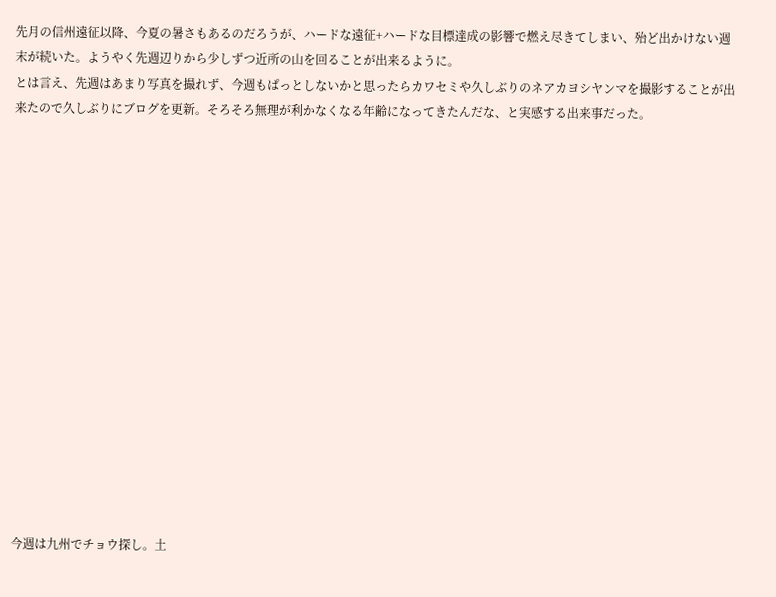先月の信州遠征以降、今夏の暑さもあるのだろうが、ハードな遠征+ハードな目標達成の影響で燃え尽きてしまい、殆ど出かけない週末が続いた。ようやく先週辺りから少しずつ近所の山を回ることが出来るように。
とは言え、先週はあまり写真を撮れず、今週もぱっとしないかと思ったらカワセミや久しぶりのネアカヨシヤンマを撮影することが出来たので久しぶりにブログを更新。そろそろ無理が利かなくなる年齢になってきたんだな、と実感する出来事だった。
















今週は九州でチョウ探し。土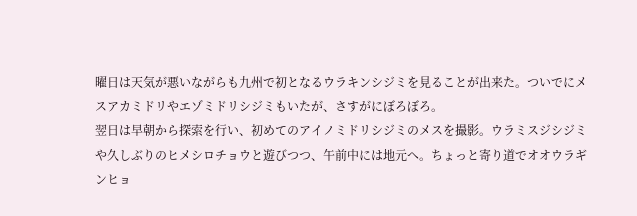曜日は天気が悪いながらも九州で初となるウラキンシジミを見ることが出来た。ついでにメスアカミドリやエゾミドリシジミもいたが、さすがにぼろぼろ。
翌日は早朝から探索を行い、初めてのアイノミドリシジミのメスを撮影。ウラミスジシジミや久しぶりのヒメシロチョウと遊びつつ、午前中には地元へ。ちょっと寄り道でオオウラギンヒョ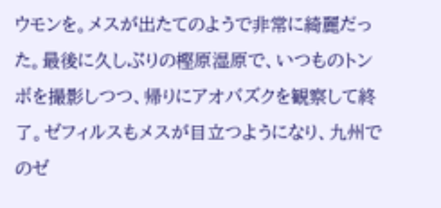ウモンを。メスが出たてのようで非常に綺麗だった。最後に久しぶりの樫原湿原で、いつものトンボを撮影しつつ、帰りにアオバズクを観察して終了。ゼフィルスもメスが目立つようになり、九州でのゼ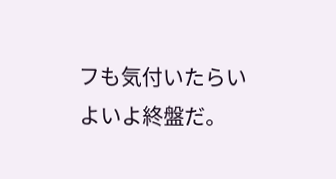フも気付いたらいよいよ終盤だ。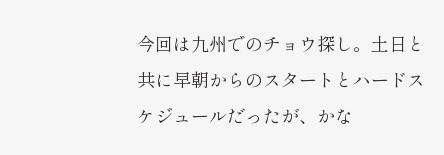今回は九州でのチョウ探し。土日と共に早朝からのスタートとハードスケジュールだったが、かな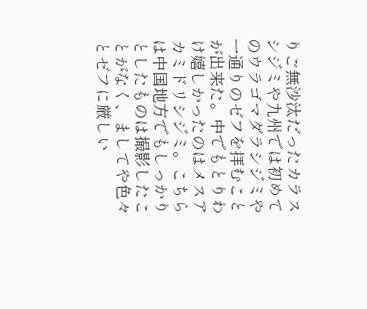りご無沙汰だったカラスシジミや九州では初めてのウラゴマダラシジミや一通りのゼフを拝むことが出来た。中でもとりわけ嬉しかったのはメスアカミドリシジミ。こちらは中国地方でもしっかりとしたものは撮影したことがなく、ましてや色々とゼフに厳しい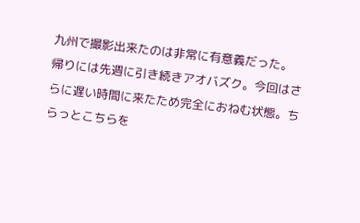九州で撮影出来たのは非常に有意義だった。
帰りには先週に引き続きアオバズク。今回はさらに遅い時間に来たため完全におねむ状態。ちらっとこちらを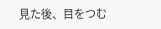見た後、目をつむ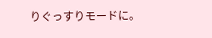りぐっすりモードに。